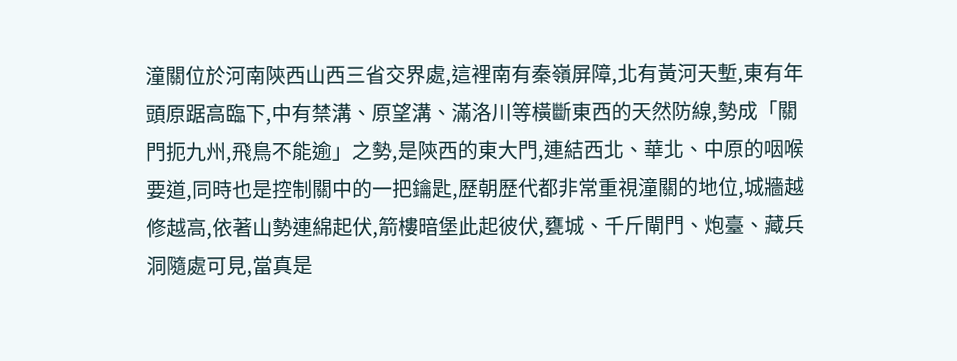潼關位於河南陝西山西三省交界處,這裡南有秦嶺屏障,北有黃河天塹,東有年頭原踞高臨下,中有禁溝、原望溝、滿洛川等橫斷東西的天然防線,勢成「關門扼九州,飛鳥不能逾」之勢,是陝西的東大門,連結西北、華北、中原的咽喉要道,同時也是控制關中的一把鑰匙,歷朝歷代都非常重視潼關的地位,城牆越修越高,依著山勢連綿起伏,箭樓暗堡此起彼伏,甕城、千斤閘門、炮臺、藏兵洞隨處可見,當真是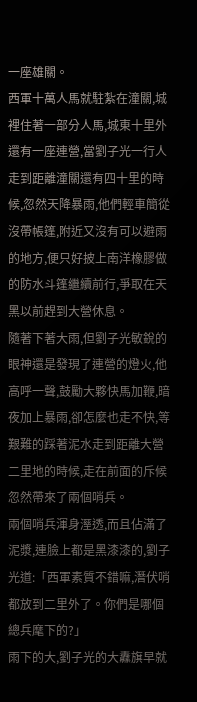一座雄關。
西軍十萬人馬就駐紮在潼關,城裡住著一部分人馬,城東十里外還有一座連營,當劉子光一行人走到距離潼關還有四十里的時候,忽然天降暴雨,他們輕車簡從沒帶帳篷,附近又沒有可以避雨的地方,便只好披上南洋橡膠做的防水斗篷繼續前行,爭取在天黑以前趕到大營休息。
隨著下著大雨,但劉子光敏銳的眼神還是發現了連營的燈火,他高呼一聲,鼓勵大夥快馬加鞭,暗夜加上暴雨,卻怎麼也走不快,等艱難的踩著泥水走到距離大營二里地的時候,走在前面的斥候忽然帶來了兩個哨兵。
兩個哨兵渾身溼透,而且佔滿了泥漿,連臉上都是黑漆漆的,劉子光道:「西軍素質不錯嘛,潛伏哨都放到二里外了。你們是哪個總兵麾下的?」
雨下的大,劉子光的大纛旗早就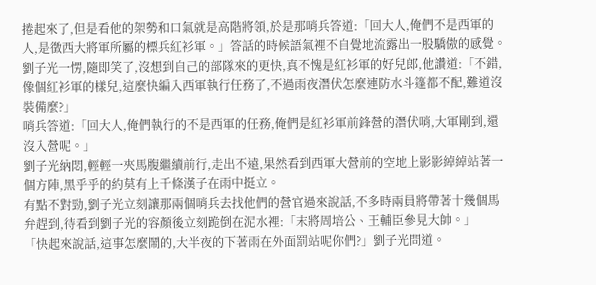捲起來了,但是看他的架勢和口氣就是高階將領,於是那哨兵答道:「回大人,俺們不是西軍的人,是徵西大將軍所屬的標兵紅衫軍。」答話的時候語氣裡不自覺地流露出一股驕傲的感覺。
劉子光一愣,隨即笑了,沒想到自己的部隊來的更快,真不愧是紅衫軍的好兒郎,他讚道:「不錯,像個紅衫軍的樣兒,這麼快編入西軍執行任務了,不過雨夜潛伏怎麼連防水斗篷都不配,難道沒裝備麼?」
哨兵答道:「回大人,俺們執行的不是西軍的任務,俺們是紅衫軍前鋒營的潛伏哨,大軍剛到,還沒入營呢。」
劉子光納悶,輕輕一夾馬腹繼續前行,走出不遠,果然看到西軍大營前的空地上影影綽綽站著一個方陣,黑乎乎的約莫有上千條漢子在雨中挺立。
有點不對勁,劉子光立刻讓那兩個哨兵去找他們的營官過來說話,不多時兩員將帶著十幾個馬弁趕到,待看到劉子光的容顏後立刻跪倒在泥水裡:「末將周培公、王輔臣參見大帥。」
「快起來說話,這事怎麼鬧的,大半夜的下著雨在外面罰站呢你們?」劉子光問道。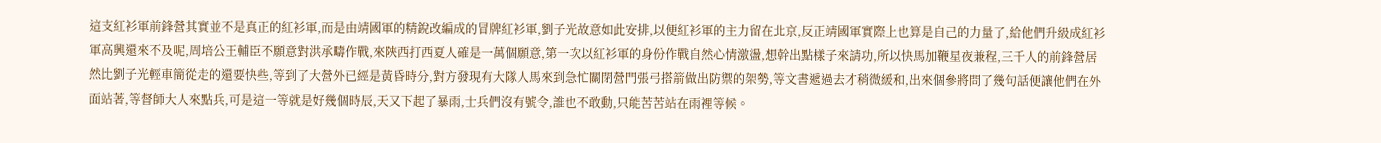這支紅衫軍前鋒營其實並不是真正的紅衫軍,而是由靖國軍的精銳改編成的冒牌紅衫軍,劉子光故意如此安排,以便紅衫軍的主力留在北京,反正靖國軍實際上也算是自己的力量了,給他們升級成紅衫軍高興還來不及呢,周培公王輔臣不願意對洪承疇作戰,來陝西打西夏人確是一萬個願意,第一次以紅衫軍的身份作戰自然心情激盪,想幹出點樣子來請功,所以快馬加鞭星夜兼程,三千人的前鋒營居然比劉子光輕車簡從走的還要快些,等到了大營外已經是黃昏時分,對方發現有大隊人馬來到急忙關閉營門張弓搭箭做出防禦的架勢,等文書遞過去才稍微緩和,出來個參將問了幾句話便讓他們在外面站著,等督師大人來點兵,可是這一等就是好幾個時辰,天又下起了暴雨,士兵們沒有號令,誰也不敢動,只能苦苦站在雨裡等候。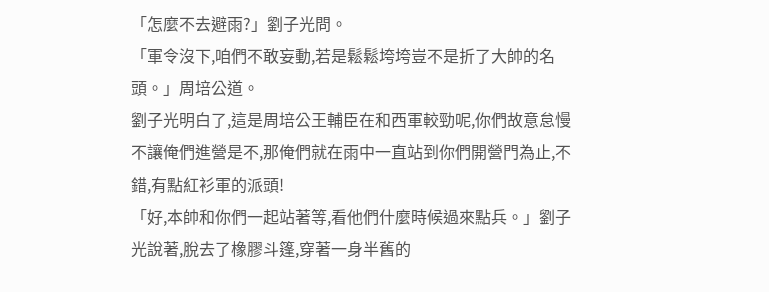「怎麼不去避雨?」劉子光問。
「軍令沒下,咱們不敢妄動,若是鬆鬆垮垮豈不是折了大帥的名頭。」周培公道。
劉子光明白了,這是周培公王輔臣在和西軍較勁呢,你們故意怠慢不讓俺們進營是不,那俺們就在雨中一直站到你們開營門為止,不錯,有點紅衫軍的派頭!
「好,本帥和你們一起站著等,看他們什麼時候過來點兵。」劉子光說著,脫去了橡膠斗篷,穿著一身半舊的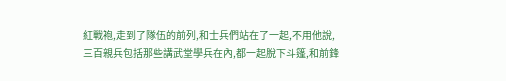紅戰袍,走到了隊伍的前列,和士兵們站在了一起,不用他說,三百親兵包括那些講武堂學兵在內,都一起脫下斗篷,和前鋒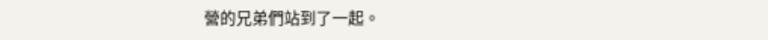營的兄弟們站到了一起。